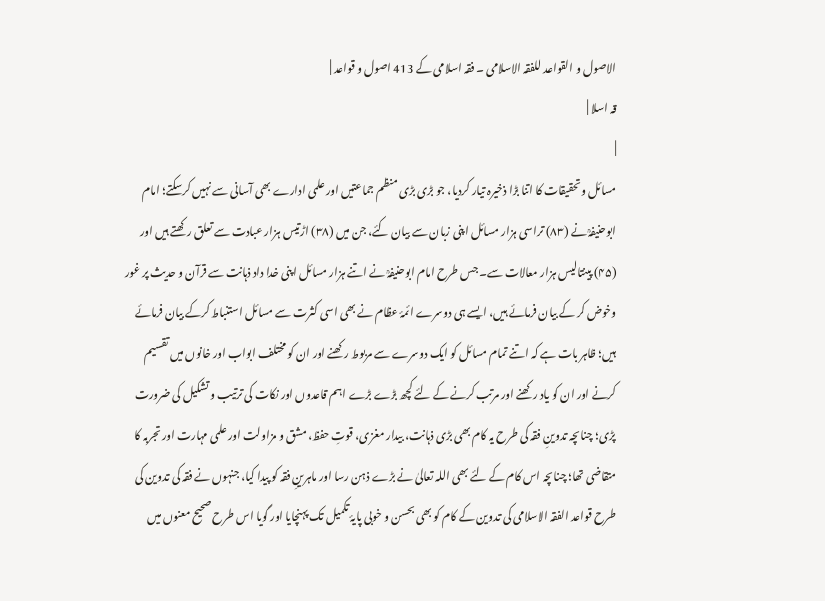الاصول و القواعد للفقہ الاسلامی ۔ فقہ اسلامی کے 413 اصول و قواعد |
قہ اسلا |
|
مسائل وتحقیقات کا اتنا بڑا ذخیرہ تیار کردیا، جو بڑی بڑی منظم جماعتیں اور علمی ادارے بھی آسانی سے نہیں کرسکتے؛ امام ابوحنیفہؒ نے (۸۳) تراسی ہزار مسائل اپنی زبان سے بیان کئے، جن میں (۳۸) اڑتیس ہزار عبادت سے تعلق رکھتے ہیں اور (۴۵) پینتالیس ہزار معالات سے۔ جس طرح امام ابوحنیفہؒ نے اتنے ہزار مسائل اپنی خدا داد ذہانت سے قرآن و حدیث پر غور وخوض کر کے بیان فرمائے ہیں، ایسے ہی دوسرے ائمۂ عظام نے بھی اسی کثرت سے مسائل استنباط کرکے بیان فرمائے ہیں؛ ظاہر بات ہے کہ اتنے تمام مسائل کو ایک دوسرے سے مربوط رکھنے اور ان کو مختلف ابواب اور خانوں میں تقسیم کرنے اور ان کو یاد رکھنے اور مرتب کرنے کے لئے کچھ بڑے بڑے اہم قاعدوں اور نکات کی ترتیب و تشکیل کی ضرورت پڑی؛ چناںچہ تدوینِ فقہ کی طرح یہ کام بھی بڑی ذہانت، بیدار مغزی، قوتِ حفظ، مشق و مزاولت اور علمی مہارت اور تجربہ کا متقاضی تھا؛ چناںچہ اس کام کے لئے بھی اللہ تعالیٰ نے بڑے ذہن رسا اور ماہرینِ فقہ کو پیدا کیا، جنہوں نے فقہ کی تدوین کی طرح قواعد الفقہ الاسلامی کی تدوین کے کام کو بھی بحسن و خوبی پایۂ تکمیل تک پہنچایا اور گویا اس طرح صحیح معنوں میں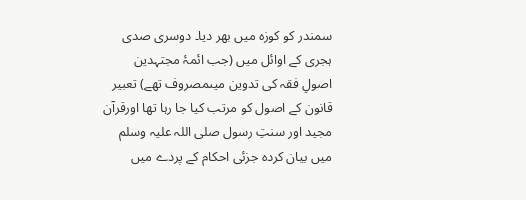سمندر کو کوزہ میں بھر دیا۔ دوسری صدی ہجری کے اوائل میں (جب ائمۂ مجتہدین اصولِ فقہ کی تدوین میںمصروف تھے) تعبیر قانون کے اصول کو مرتب کیا جا رہا تھا اورقرآن مجید اور سنتِ رسول صلی اللہ علیہ وسلم میں بیان کردہ جزئی احکام کے پردے میں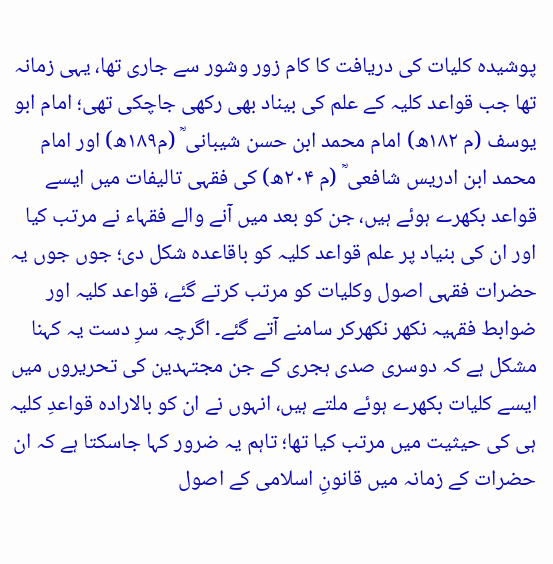پوشیدہ کلیات کی دریافت کا کام زور وشور سے جاری تھا، یہی زمانہ تھا جب قواعد کلیہ کے علم کی بیناد بھی رکھی جاچکی تھی؛ امام ابو یوسف (م ۱۸۲ھ) امام محمد ابن حسن شیبانی ؒ (م۱۸۹ھ) اور امام محمد ابن ادریس شافعی ؒ (م ۲۰۴ھ) کی فقہی تالیفات میں ایسے قواعد بکھرے ہوئے ہیں، جن کو بعد میں آنے والے فقہاء نے مرتب کیا اور ان کی بنیاد پر علم قواعد کلیہ کو باقاعدہ شکل دی؛ جوں جوں یہ حضرات فقہی اصول وکلیات کو مرتب کرتے گئے، قواعد کلیہ اور ضوابط فقہیہ نکھر نکھرکر سامنے آتے گئے۔ اگرچہ سرِ دست یہ کہنا مشکل ہے کہ دوسری صدی ہجری کے جن مجتہدین کی تحریروں میں ایسے کلیات بکھرے ہوئے ملتے ہیں، انہوں نے ان کو بالارادہ قواعدِ کلیہ ہی کی حیثیت میں مرتب کیا تھا؛ تاہم یہ ضرور کہا جاسکتا ہے کہ ان حضرات کے زمانہ میں قانونِ اسلامی کے اصول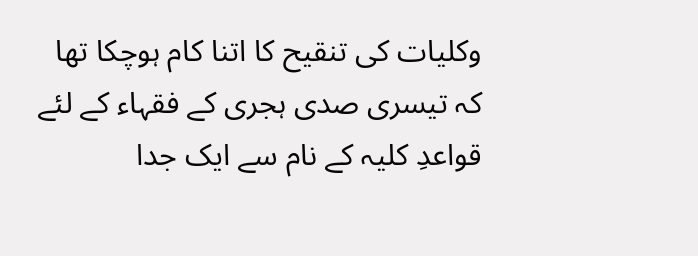وکلیات کی تنقیح کا اتنا کام ہوچکا تھا کہ تیسری صدی ہجری کے فقہاء کے لئے قواعدِ کلیہ کے نام سے ایک جدا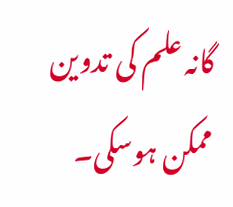گانہ علم کی تدوین ممکن ہوسکی۔